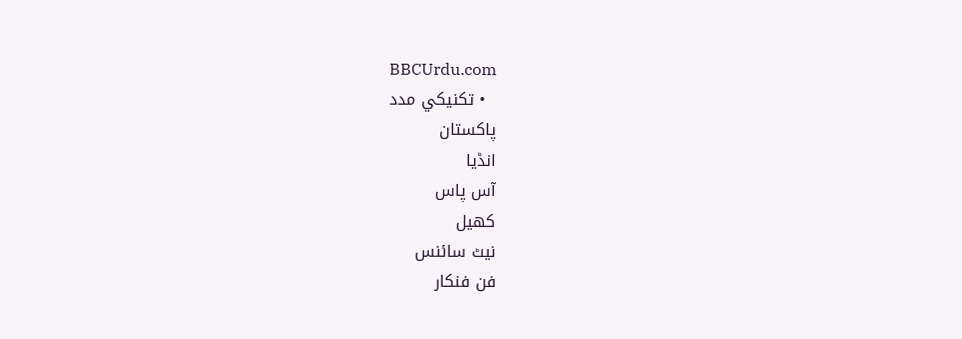BBCUrdu.com
  • تکنيکي مدد
پاکستان
انڈیا
آس پاس
کھیل
نیٹ سائنس
فن فنکار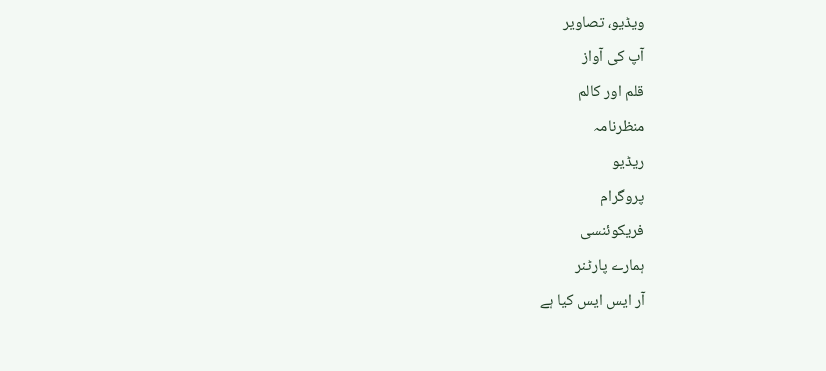ویڈیو، تصاویر
آپ کی آواز
قلم اور کالم
منظرنامہ
ریڈیو
پروگرام
فریکوئنسی
ہمارے پارٹنر
آر ایس ایس کیا ہے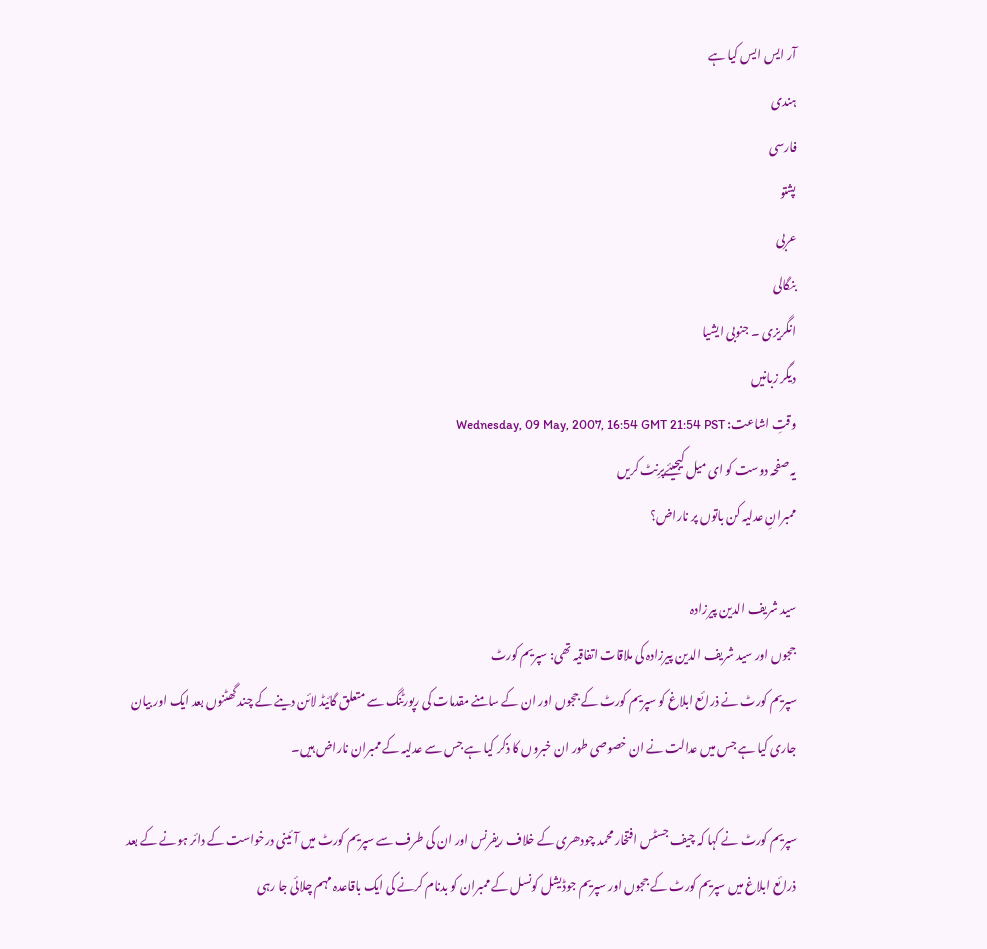آر ایس ایس کیا ہے
ہندی
فارسی
پشتو
عربی
بنگالی
انگریزی ۔ جنوبی ایشیا
دیگر زبانیں
وقتِ اشاعت: Wednesday, 09 May, 2007, 16:54 GMT 21:54 PST
یہ صفحہ دوست کو ای میل کیجیئےپرِنٹ کریں
ممبرانِ عدلیہ کن باتوں پر ناراض؟

سید شریف الدین پیرزادہ
ججوں اور سید شریف الدین پیرزادہ کی ملاقات اتفاقیہ تھی: سپریم کورٹ
سپریم کورٹ نے ذرائع ابلاغ کو سپریم کورٹ کے ججوں اور ان کے سامنے مقدمات کی رپورٹنگ سے متعلق گائیڈ لائن دینے کے چند گھٹنوں بعد ایک اور بیان جاری کیا ہے جس میں عدالت نے ان خصوصی طور ان خبروں کا ذکر کیا ہے جس سے عدلیہ کے ممبران ناراض ہیں۔

سپریم کورٹ نے کہا کہ چیف جسٹس افتخار محمد چودھری کے خلاف ریفرنس اور ان کی طرف سے سپریم کورٹ میں آئینی درخواست کے دائر ہونے کے بعد ذرائع ابلاغ میں سپریم کورٹ کے ججوں اور سپریم جوڈیشل کونسل کے ممبران کو بدنام کرنے کی ایک باقاعدہ مہم چلائی جا رہی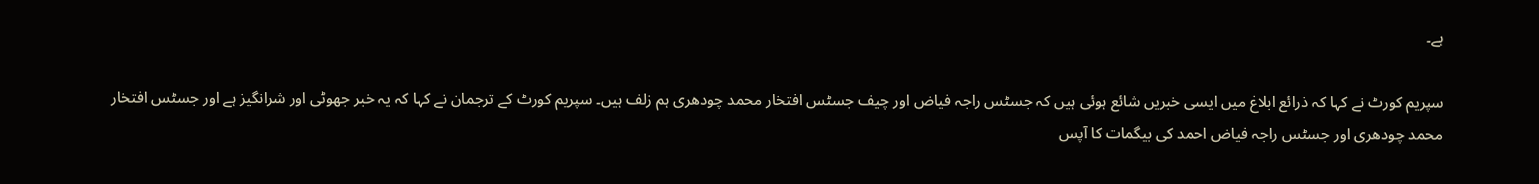ہے۔

سپریم کورٹ نے کہا کہ ذرائع ابلاغ میں ایسی خبریں شائع ہوئی ہیں کہ جسٹس راجہ فیاض اور چیف جسٹس افتخار محمد چودھری ہم زلف ہیں۔ سپریم کورٹ کے ترجمان نے کہا کہ یہ خبر جھوٹی اور شرانگیز ہے اور جسٹس افتخار محمد چودھری اور جسٹس راجہ فیاض احمد کی بیگمات کا آپس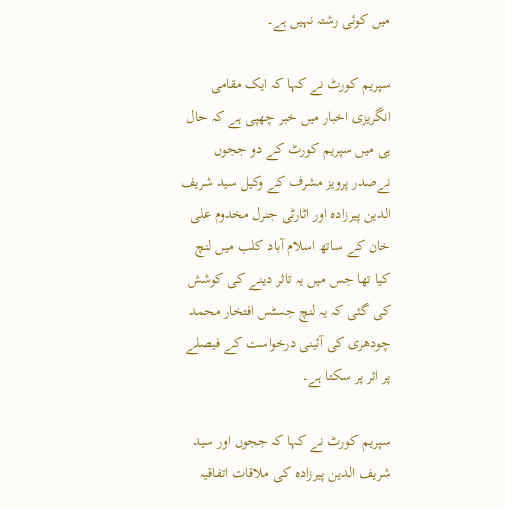میں کوئی رشتہ نہیں ہے۔

سپریم کورٹ نے کہا کہ ایک مقامی انگریزی اخبار میں خبر چھپی ہے کہ حال ہی میں سپریم کورٹ کے دو ججوں نےصدر پرویز مشرف کے وکیل سید شریف الدین پیرزادہ اور اٹارٹی جنرل مخدوم علی خان کے ساتھ اسلام آباد کلب میں لنچ کیا تھا جس میں یہ تاثر دینے کی کوشش کی گئی کہ یہ لنچ جسٹس افتخار محمد چودھری کی آئینی درخواست کے فیصلے پر اثر پر سکتا ہے۔

سپریم کورٹ نے کہا کہ ججوں اور سید شریف الدین پیرزادہ کی ملاقات اتفاقیہ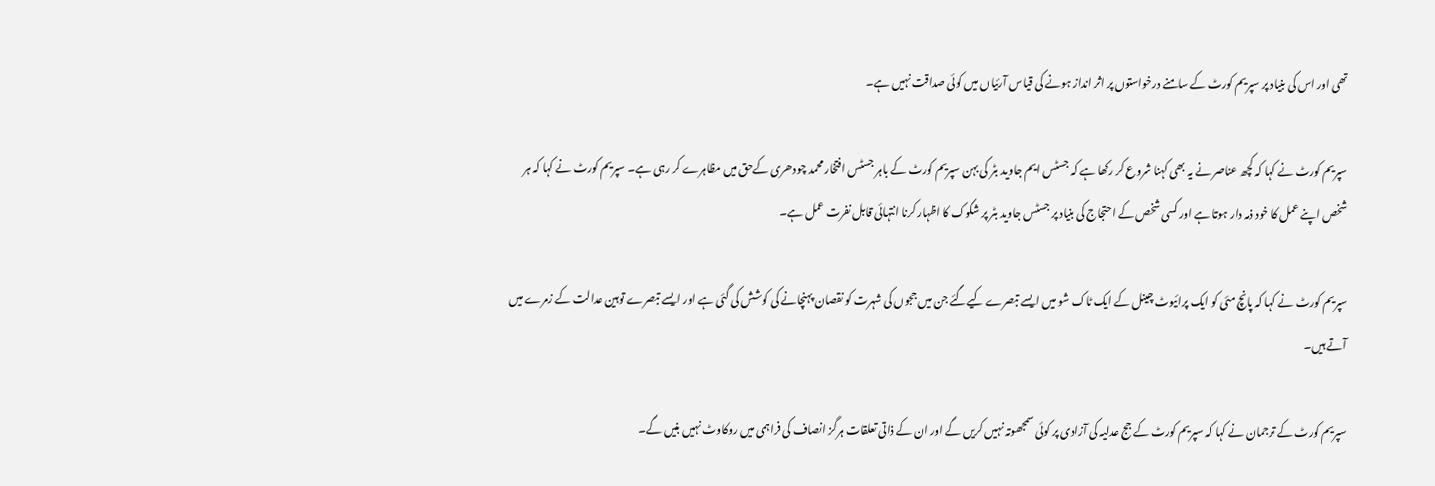تھی اور اس کی بنیاد پر سپریم کورٹ کے سامنے درخواستوں پر اثر انداز ہونے کی قیاس آرئیاں میں کوئی صداقت نہیں ہے۔

سپریم کورٹ نے کہا کہ کچھ عناصر نے یہ بھی کہنا شروع کر رکھا ہے کہ جسٹس ایم جاوید بٹر کی بہن سپریم کورٹ کے باہر جسٹس افتخار محمد چودھری کےحق میں مظاہرے کر رہی ہے۔ سپریم کورٹ نے کہا کہ ہر شخص اپنے عمل کا خود ذمہ دار ہوتا ہے اور کسی شخص کے احتجاج کی بنیاد پر جسٹس جاوید بٹر پر شکوک کا اظہار کرنا انتہائی قابل نفرت عمل ہے۔

سپریم کورٹ نے کہا کہ پانچ مئی کو ایک پرائیوٹ چینل کے ایک ٹاک شو میں ایسے تبصرے کیےگئے جن میں ججوں کی شہرت کو نقصان پہنچانے کی کوشش کی گئی ہے اور ایسے تبصرے توہین عدالت کے زمرے میں آتے ہیں۔

سپریم کورٹ کے ترجمان نے کہا کہ سپریم کورٹ کے جج عدلیہ کی آزادی پر کوئی سمجھوتہ نہیں کریں گے اور ان کے ذاتی تعلقات ہرگز انصاف کی فراہمی میں روکاوٹ نہیں بنیں گے۔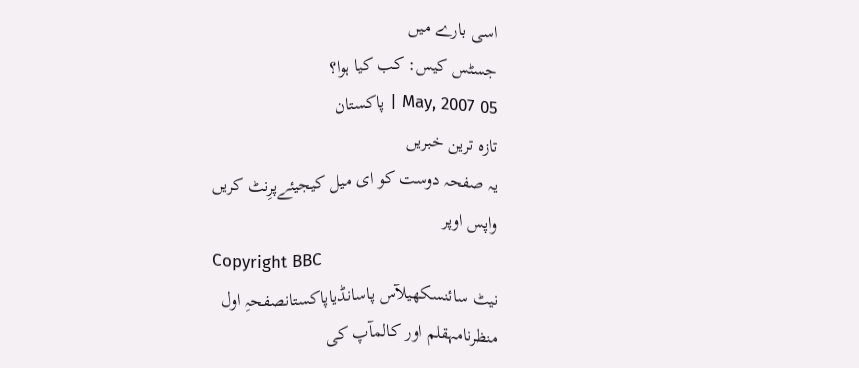اسی بارے میں
جسٹس کیس: کب کیا ہوا؟
05 May, 2007 | پاکستان
تازہ ترین خبریں
یہ صفحہ دوست کو ای میل کیجیئےپرِنٹ کریں
واپس اوپر
Copyright BBC
نیٹ سائنسکھیلآس پاسانڈیاپاکستانصفحہِ اول
منظرنامہقلم اور کالمآپ کی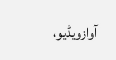آوازویڈیو،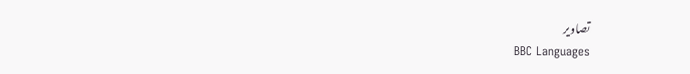تصاویر
BBC Languages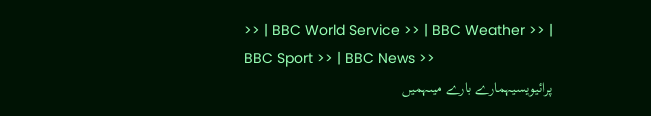>> | BBC World Service >> | BBC Weather >> | BBC Sport >> | BBC News >>
پرائیویسیہمارے بارے میںہمیں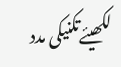لکھیئےتکنیکی مدد